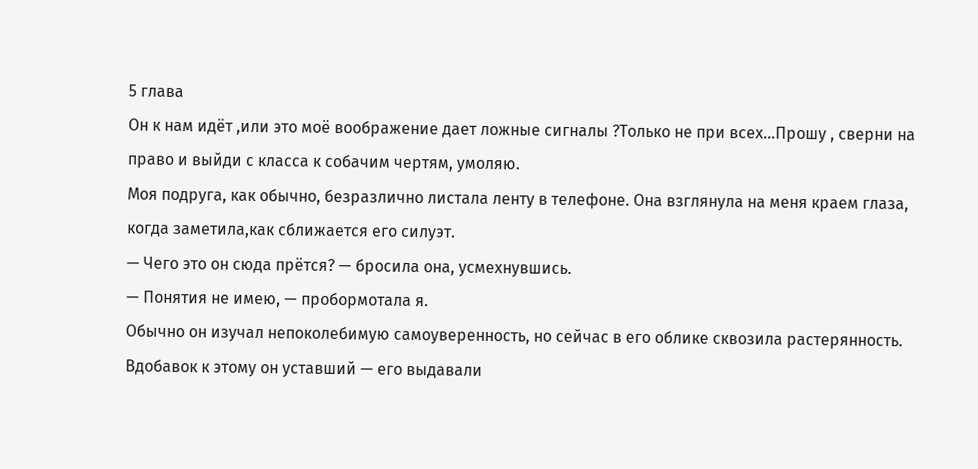5 глава
Он к нам идёт ,или это моё воображение дает ложные сигналы ?Только не при всех...Прошу , сверни на право и выйди с класса к собачим чертям, умоляю.
Моя подруга, как обычно, безразлично листала ленту в телефоне. Она взглянула на меня краем глаза, когда заметила,как сближается его силуэт.
— Чего это он сюда прётся? — бросила она, усмехнувшись.
— Понятия не имею, — пробормотала я.
Обычно он изучал непоколебимую самоуверенность, но сейчас в его облике сквозила растерянность. Вдобавок к этому он уставший — его выдавали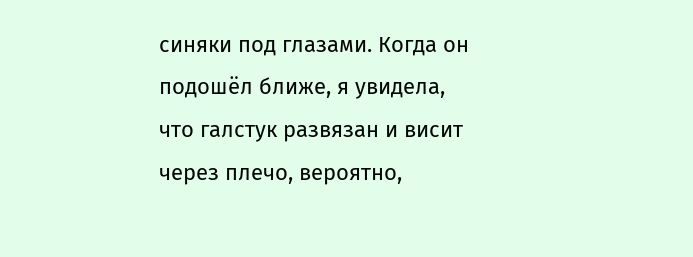синяки под глазами. Когда он подошёл ближе, я увидела, что галстук развязан и висит через плечо, вероятно,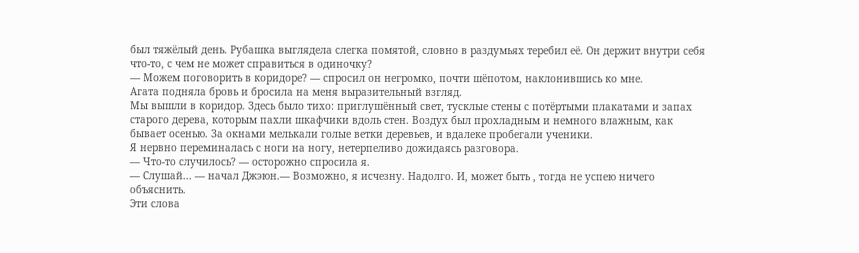был тяжёлый день. Рубашка выглядела слегка помятой, словно в раздумьях теребил её. Он держит внутри себя что-то, с чем не может справиться в одиночку?
— Можем поговорить в коридоре? — спросил он негромко, почти шёпотом, наклонившись ко мне.
Агата подняла бровь и бросила на меня выразительный взгляд.
Мы вышли в коридор. Здесь было тихо: приглушённый свет, тусклые стены с потёртыми плакатами и запах старого дерева, которым пахли шкафчики вдоль стен. Воздух был прохладным и немного влажным, как бывает осенью. За окнами мелькали голые ветки деревьев, и вдалеке пробегали ученики.
Я нервно переминалась с ноги на ногу, нетерпеливо дожидаясь разговора.
— Что-то случилось? — осторожно спросила я.
— Слушай... — начал Джэюн.— Возможно, я исчезну. Надолго. И, может быть , тогда не успею ничего объяснить.
Эти слова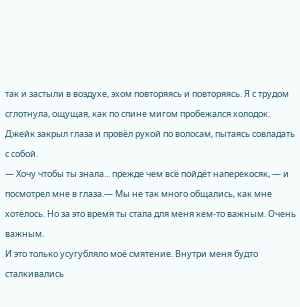так и застыли в воздухе, эхом повторяясь и повторяясь. Я с трудом сглотнула, ощущая, как по спине мигом пробежался холодок.
Джейк закрыл глаза и провёл рукой по волосам, пытаясь совладать с собой.
— Хочу чтобы ты знала... прежде чем всё пойдёт наперекосяк, — и посмотрел мне в глаза.— Мы не так много общались, как мне хотелось. Но за это время ты стала для меня кем-то важным. Очень важным.
И это только усугубляло моё смятение. Внутри меня будто сталкивались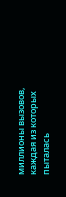миллионы вызовов, каждая из которых пыталась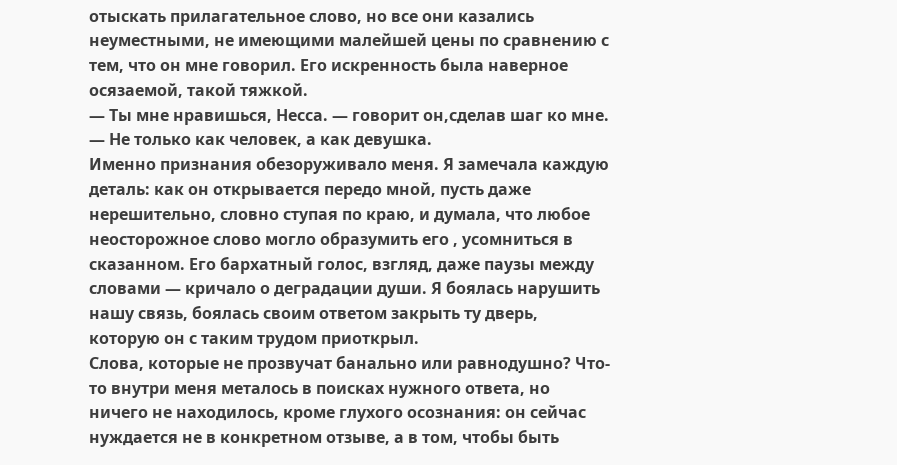отыскать прилагательное слово, но все они казались неуместными, не имеющими малейшей цены по сравнению с тем, что он мне говорил. Его искренность была наверное осязаемой, такой тяжкой.
— Ты мне нравишься, Несса. — говорит он,сделав шаг ко мне. — Не только как человек, а как девушка.
Именно признания обезоруживало меня. Я замечала каждую деталь: как он открывается передо мной, пусть даже нерешительно, словно ступая по краю, и думала, что любое неосторожное слово могло образумить его , усомниться в сказанном. Его бархатный голос, взгляд, даже паузы между словами — кричало о деградации души. Я боялась нарушить нашу связь, боялась своим ответом закрыть ту дверь, которую он с таким трудом приоткрыл.
Слова, которые не прозвучат банально или равнодушно? Что-то внутри меня металось в поисках нужного ответа, но ничего не находилось, кроме глухого осознания: он сейчас нуждается не в конкретном отзыве, а в том, чтобы быть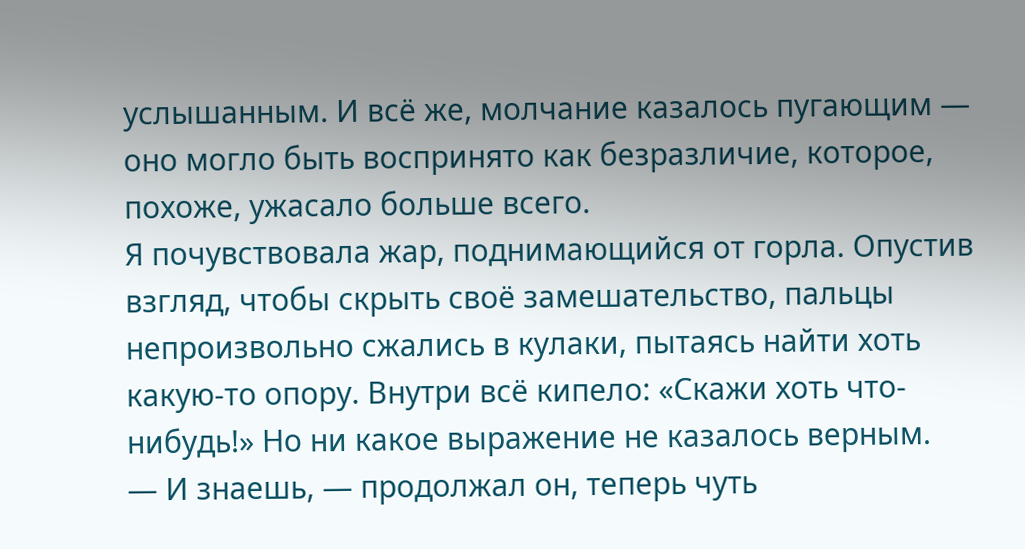услышанным. И всё же, молчание казалось пугающим — оно могло быть воспринято как безразличие, которое, похоже, ужасало больше всего.
Я почувствовала жар, поднимающийся от горла. Опустив взгляд, чтобы скрыть своё замешательство, пальцы непроизвольно сжались в кулаки, пытаясь найти хоть какую-то опору. Внутри всё кипело: «Скажи хоть что-нибудь!» Но ни какое выражение не казалось верным.
— И знаешь, — продолжал он, теперь чуть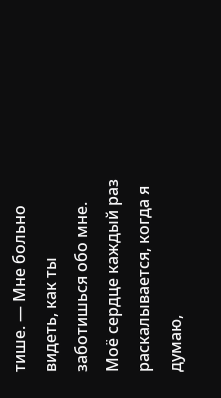тише. — Мне больно видеть, как ты заботишься обо мне. Моё сердце каждый раз раскалывается, когда я думаю,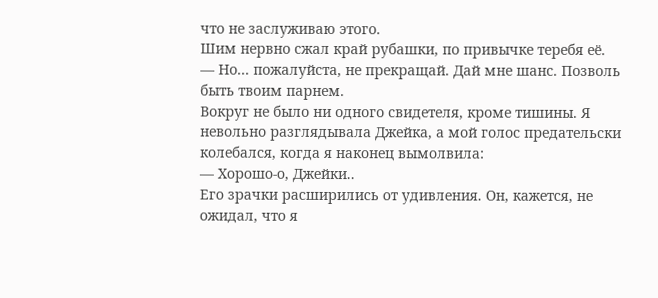что не заслуживаю этого.
Шим нервно сжал край рубашки, по привычке теребя её.
— Но... пожалуйста, не прекращай. Дай мне шанс. Позволь быть твоим парнем.
Вокруг не было ни одного свидетеля, кроме тишины. Я невольно разглядывала Джейка, а мой голос предательски колебался, когда я наконец вымолвила:
— Хорошо-о, Джейки..
Его зрачки расширились от удивления. Он, кажется, не ожидал, что я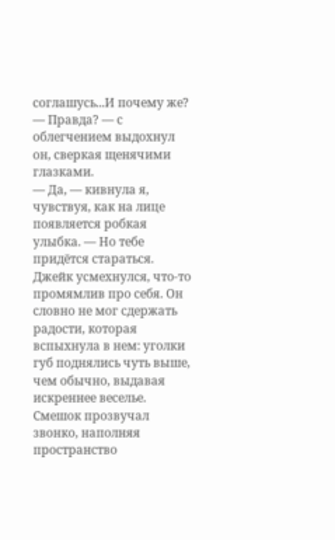соглашусь...И почему же?
— Правда? — с облегчением выдохнул он, сверкая щенячими глазками.
— Да, — кивнула я, чувствуя, как на лице появляется робкая улыбка. — Но тебе придётся стараться.
Джейк усмехнулся, что-то промямлив про себя. Он словно не мог сдержать радости, которая вспыхнула в нем: уголки губ поднялись чуть выше, чем обычно, выдавая искреннее веселье. Смешок прозвучал звонко, наполняя пространство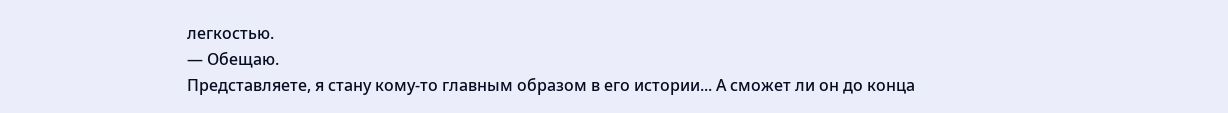легкостью.
— Обещаю.
Представляете, я стану кому-то главным образом в его истории... А сможет ли он до конца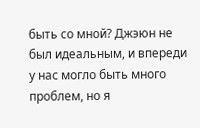быть со мной? Джэюн не был идеальным, и впереди у нас могло быть много проблем, но я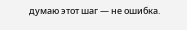думаю этот шаг — не ошибка.